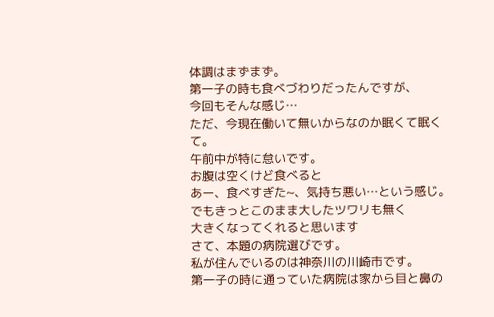体調はまずまず。
第一子の時も食べづわりだったんですが、
今回もそんな感じ…
ただ、今現在働いて無いからなのか眠くて眠くて。
午前中が特に怠いです。
お腹は空くけど食べると
あー、食べすぎた~、気持ち悪い…という感じ。
でもきっとこのまま大したツワリも無く
大きくなってくれると思います
さて、本題の病院選びです。
私が住んでいるのは神奈川の川崎市です。
第一子の時に通っていた病院は家から目と鼻の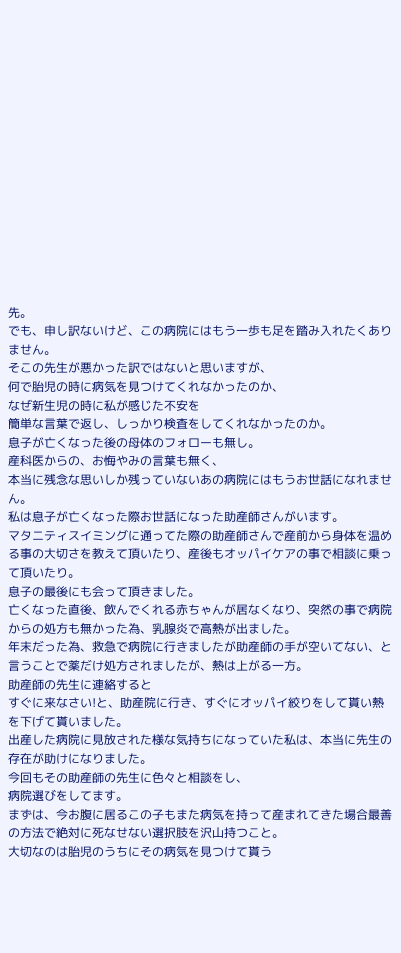先。
でも、申し訳ないけど、この病院にはもう一歩も足を踏み入れたくありません。
そこの先生が悪かった訳ではないと思いますが、
何で胎児の時に病気を見つけてくれなかったのか、
なぜ新生児の時に私が感じた不安を
簡単な言葉で返し、しっかり検査をしてくれなかったのか。
息子が亡くなった後の母体のフォローも無し。
産科医からの、お悔やみの言葉も無く、
本当に残念な思いしか残っていないあの病院にはもうお世話になれません。
私は息子が亡くなった際お世話になった助産師さんがいます。
マタニティスイミングに通ってた際の助産師さんで産前から身体を温める事の大切さを教えて頂いたり、産後もオッパイケアの事で相談に乗って頂いたり。
息子の最後にも会って頂きました。
亡くなった直後、飲んでくれる赤ちゃんが居なくなり、突然の事で病院からの処方も無かった為、乳腺炎で高熱が出ました。
年末だった為、救急で病院に行きましたが助産師の手が空いてない、と言うことで薬だけ処方されましたが、熱は上がる一方。
助産師の先生に連絡すると
すぐに来なさい!と、助産院に行き、すぐにオッパイ絞りをして貰い熱を下げて貰いました。
出産した病院に見放された様な気持ちになっていた私は、本当に先生の存在が助けになりました。
今回もその助産師の先生に色々と相談をし、
病院選びをしてます。
まずは、今お腹に居るこの子もまた病気を持って産まれてきた場合最善の方法で絶対に死なせない選択肢を沢山持つこと。
大切なのは胎児のうちにその病気を見つけて貰う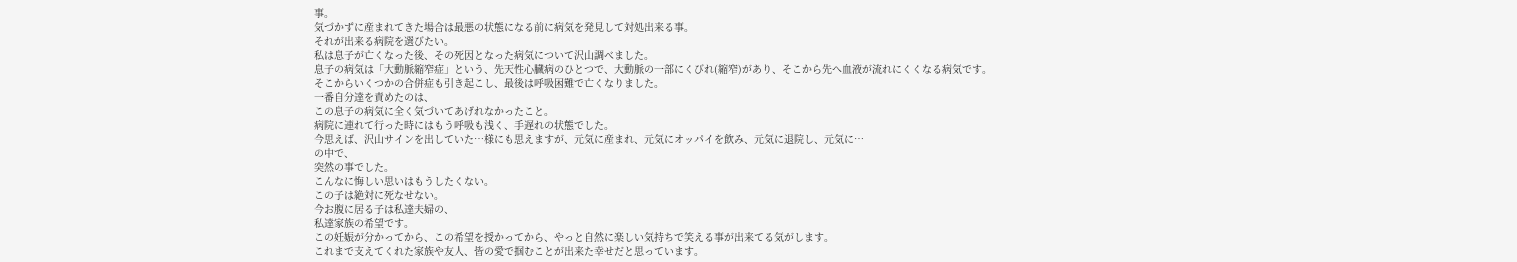事。
気づかずに産まれてきた場合は最悪の状態になる前に病気を発見して対処出来る事。
それが出来る病院を選びたい。
私は息子が亡くなった後、その死因となった病気について沢山調べました。
息子の病気は「大動脈縮窄症」という、先天性心臓病のひとつで、大動脈の一部にくびれ(縮窄)があり、そこから先へ血液が流れにくくなる病気です。
そこからいくつかの合併症も引き起こし、最後は呼吸困難で亡くなりました。
一番自分達を責めたのは、
この息子の病気に全く気づいてあげれなかったこと。
病院に連れて行った時にはもう呼吸も浅く、手遅れの状態でした。
今思えば、沢山サインを出していた…様にも思えますが、元気に産まれ、元気にオッパイを飲み、元気に退院し、元気に…
の中で、
突然の事でした。
こんなに悔しい思いはもうしたくない。
この子は絶対に死なせない。
今お腹に居る子は私達夫婦の、
私達家族の希望です。
この妊娠が分かってから、この希望を授かってから、やっと自然に楽しい気持ちで笑える事が出来てる気がします。
これまで支えてくれた家族や友人、皆の愛で掴むことが出来た幸せだと思っています。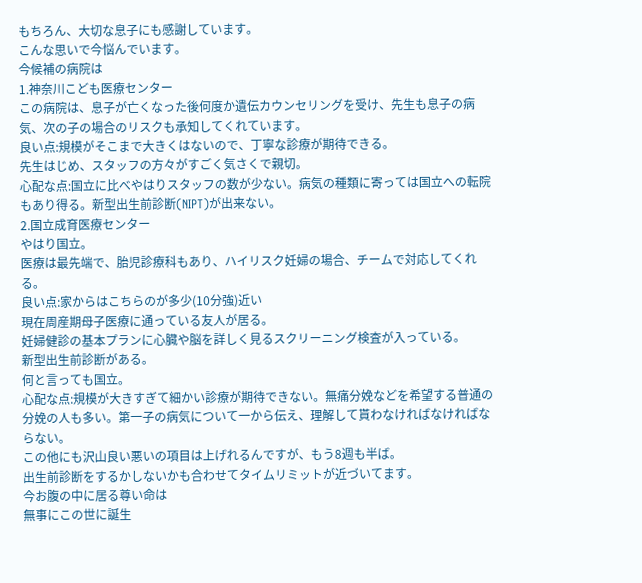もちろん、大切な息子にも感謝しています。
こんな思いで今悩んでいます。
今候補の病院は
1.神奈川こども医療センター
この病院は、息子が亡くなった後何度か遺伝カウンセリングを受け、先生も息子の病気、次の子の場合のリスクも承知してくれています。
良い点:規模がそこまで大きくはないので、丁寧な診療が期待できる。
先生はじめ、スタッフの方々がすごく気さくで親切。
心配な点:国立に比べやはりスタッフの数が少ない。病気の種類に寄っては国立への転院もあり得る。新型出生前診断(NIPT)が出来ない。
2.国立成育医療センター
やはり国立。
医療は最先端で、胎児診療科もあり、ハイリスク妊婦の場合、チームで対応してくれる。
良い点:家からはこちらのが多少(10分強)近い
現在周産期母子医療に通っている友人が居る。
妊婦健診の基本プランに心臓や脳を詳しく見るスクリーニング検査が入っている。
新型出生前診断がある。
何と言っても国立。
心配な点:規模が大きすぎて細かい診療が期待できない。無痛分娩などを希望する普通の分娩の人も多い。第一子の病気について一から伝え、理解して貰わなければなければならない。
この他にも沢山良い悪いの項目は上げれるんですが、もう8週も半ば。
出生前診断をするかしないかも合わせてタイムリミットが近づいてます。
今お腹の中に居る尊い命は
無事にこの世に誕生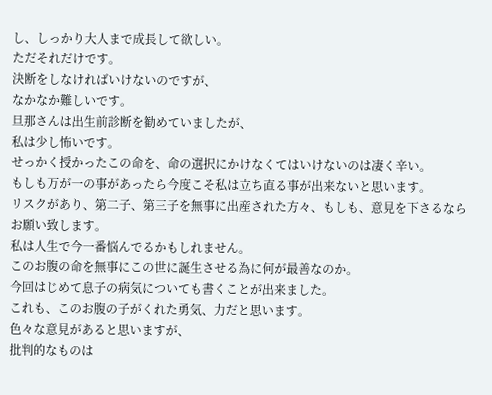し、しっかり大人まで成長して欲しい。
ただそれだけです。
決断をしなければいけないのですが、
なかなか難しいです。
旦那さんは出生前診断を勧めていましたが、
私は少し怖いです。
せっかく授かったこの命を、命の選択にかけなくてはいけないのは凄く辛い。
もしも万が一の事があったら今度こそ私は立ち直る事が出来ないと思います。
リスクがあり、第二子、第三子を無事に出産された方々、もしも、意見を下さるならお願い致します。
私は人生で今一番悩んでるかもしれません。
このお腹の命を無事にこの世に誕生させる為に何が最善なのか。
今回はじめて息子の病気についても書くことが出来ました。
これも、このお腹の子がくれた勇気、力だと思います。
色々な意見があると思いますが、
批判的なものは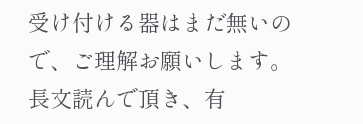受け付ける器はまだ無いので、ご理解お願いします。
長文読んで頂き、有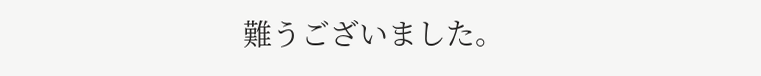難うございました。